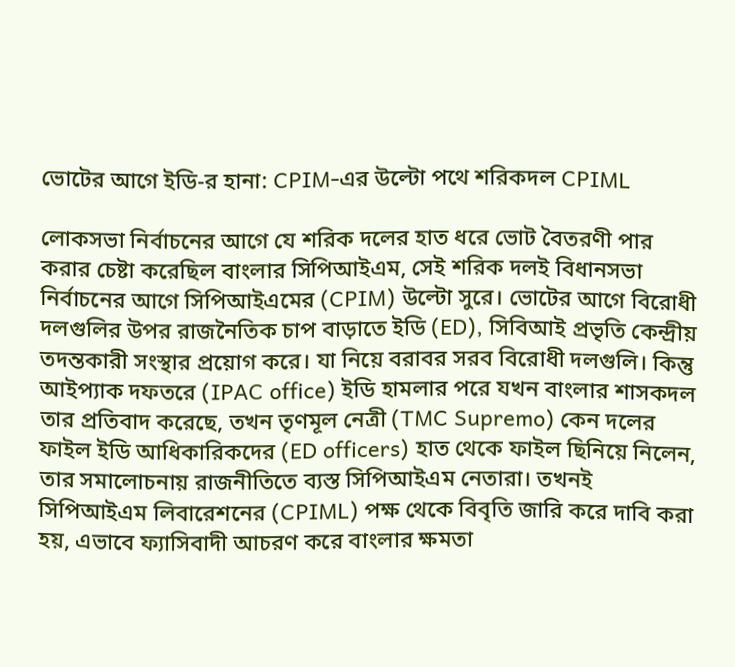ভোটের আগে ইডি-র হানা: CPIM-এর উল্টো পথে শরিকদল CPIML

লোকসভা নির্বাচনের আগে যে শরিক দলের হাত ধরে ভোট বৈতরণী পার করার চেষ্টা করেছিল বাংলার সিপিআইএম, সেই শরিক দলই বিধানসভা নির্বাচনের আগে সিপিআইএমের (CPIM) উল্টো সুরে। ভোটের আগে বিরোধী দলগুলির উপর রাজনৈতিক চাপ বাড়াতে ইডি (ED), সিবিআই প্রভৃতি কেন্দ্রীয় তদন্তকারী সংস্থার প্রয়োগ করে। যা নিয়ে বরাবর সরব বিরোধী দলগুলি। কিন্তু আইপ্যাক দফতরে (IPAC office) ইডি হামলার পরে যখন বাংলার শাসকদল তার প্রতিবাদ করেছে, তখন তৃণমূল নেত্রী (TMC Supremo) কেন দলের ফাইল ইডি আধিকারিকদের (ED officers) হাত থেকে ফাইল ছিনিয়ে নিলেন, তার সমালোচনায় রাজনীতিতে ব্যস্ত সিপিআইএম নেতারা। তখনই সিপিআইএম লিবারেশনের (CPIML) পক্ষ থেকে বিবৃতি জারি করে দাবি করা হয়, এভাবে ফ্যাসিবাদী আচরণ করে বাংলার ক্ষমতা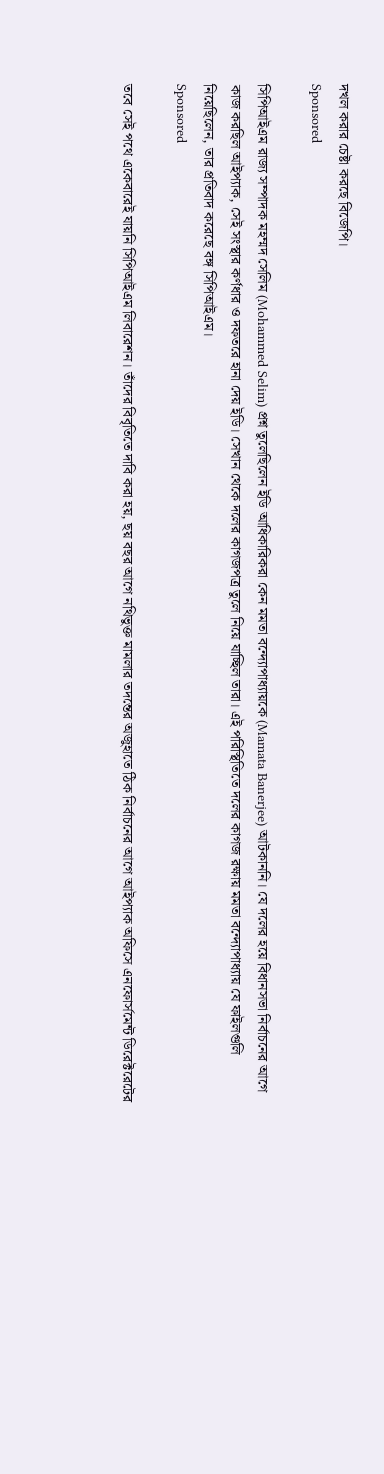দখল করার চেষ্টা করছে বিজেপি।
Sponsored

সিপিআইএম রাজ্য সম্পাদক মহম্মদ সেলিম (Mohammed Selim) প্রশ্ন তুলেছিলেন ইডি আধিকারিকরা কেন মমতা বন্দ্যোপাধ্যায়কে (Mamata Banerjee) আটকাননি। যে দলের হয়ে বিধানসভা নির্বাচনের আগে কাজ করছিল আইপ্যাক, সেই সংস্থার কর্ণধার ও দফতরে হানা দেয় ইডি। সেখান থেকে দলের কাগজপত্র তুলে নিয়ে যাচ্ছিল তারা। এই পরিস্থিতিতে দলের কাগজ রক্ষায় মমতা বন্দ্যোপাধ্যায় যে ফাইলগুলি নিয়েছিলেন, তার প্রতিবাদ করেছে বঙ্গ সিপিআইএম।
Sponsored

তবে সেই পথে একেবারেই যায়নি সিপিআইএম লিবারেশন। তাঁদের বিবৃতিতে দাবি করা হয়, ছয় বছর আগে নথিভুক্ত মামলার তদন্তের অজুহাতে ঠিক নির্বাচনের আগে আইপ্যাক অফিসে এনফোর্সমেন্ট ডিরেক্টরেটের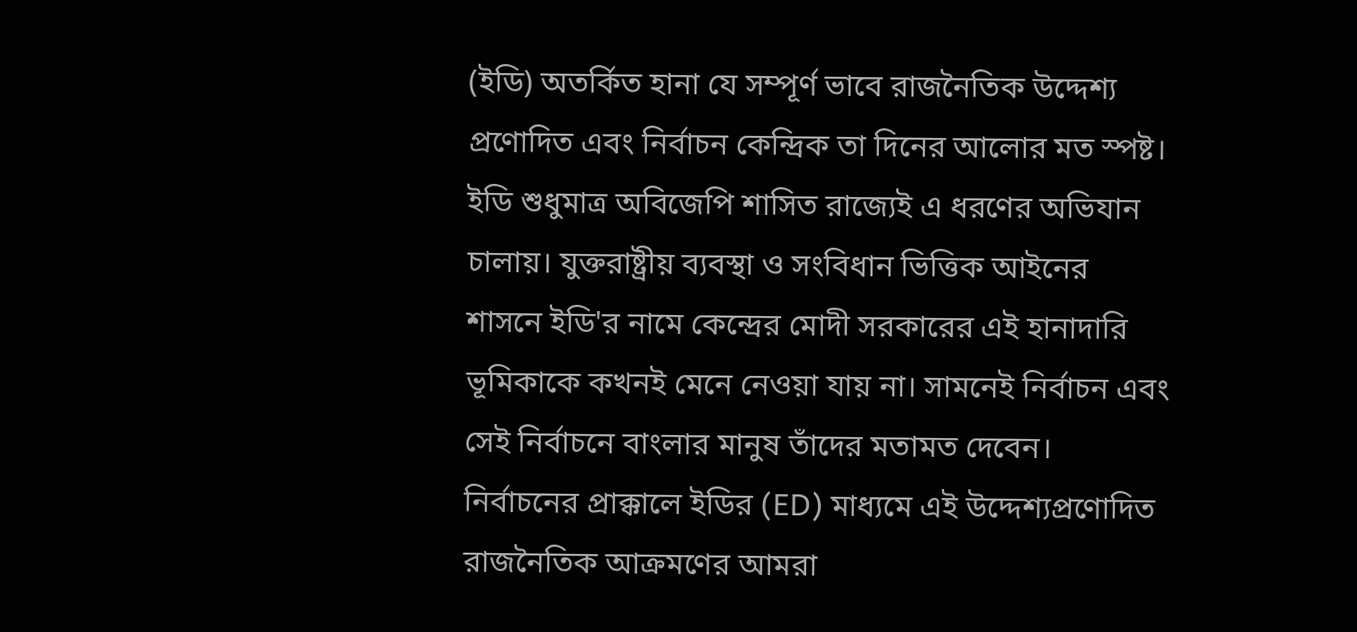(ইডি) অতর্কিত হানা যে সম্পূর্ণ ভাবে রাজনৈতিক উদ্দেশ্য প্রণোদিত এবং নির্বাচন কেন্দ্রিক তা দিনের আলোর মত স্পষ্ট। ইডি শুধুমাত্র অবিজেপি শাসিত রাজ্যেই এ ধরণের অভিযান চালায়। যুক্তরাষ্ট্রীয় ব্যবস্থা ও সংবিধান ভিত্তিক আইনের শাসনে ইডি'র নামে কেন্দ্রের মোদী সরকারের এই হানাদারি ভূমিকাকে কখনই মেনে নেওয়া যায় না। সামনেই নির্বাচন এবং সেই নির্বাচনে বাংলার মানুষ তাঁদের মতামত দেবেন। নির্বাচনের প্রাক্কালে ইডির (ED) মাধ্যমে এই উদ্দেশ্যপ্রণোদিত রাজনৈতিক আক্রমণের আমরা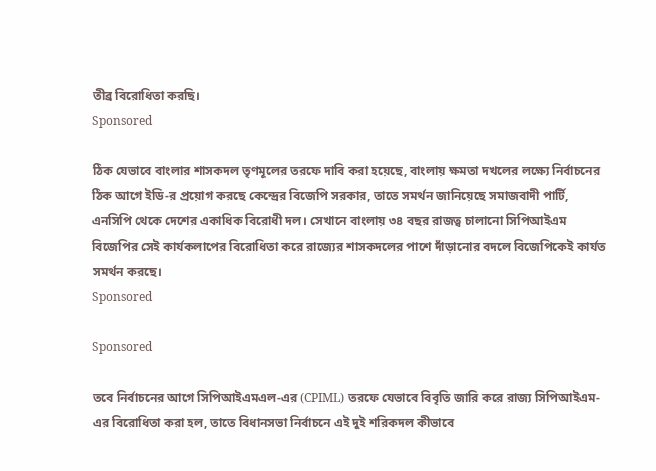তীব্র বিরোধিতা করছি।
Sponsored

ঠিক যেভাবে বাংলার শাসকদল তৃণমূলের তরফে দাবি করা হয়েছে, বাংলায় ক্ষমতা দখলের লক্ষ্যে নির্বাচনের ঠিক আগে ইডি-র প্রয়োগ করছে কেন্দ্রের বিজেপি সরকার, তাতে সমর্থন জানিয়েছে সমাজবাদী পার্টি, এনসিপি থেকে দেশের একাধিক বিরোধী দল। সেখানে বাংলায় ৩৪ বছর রাজত্ব চালানো সিপিআইএম বিজেপির সেই কার্যকলাপের বিরোধিতা করে রাজ্যের শাসকদলের পাশে দাঁড়ানোর বদলে বিজেপিকেই কার্যত সমর্থন করছে।
Sponsored

Sponsored

তবে নির্বাচনের আগে সিপিআইএমএল-এর (CPIML) তরফে যেভাবে বিবৃতি জারি করে রাজ্য সিপিআইএম-এর বিরোধিতা করা হল, তাতে বিধানসভা নির্বাচনে এই দুই শরিকদল কীভাবে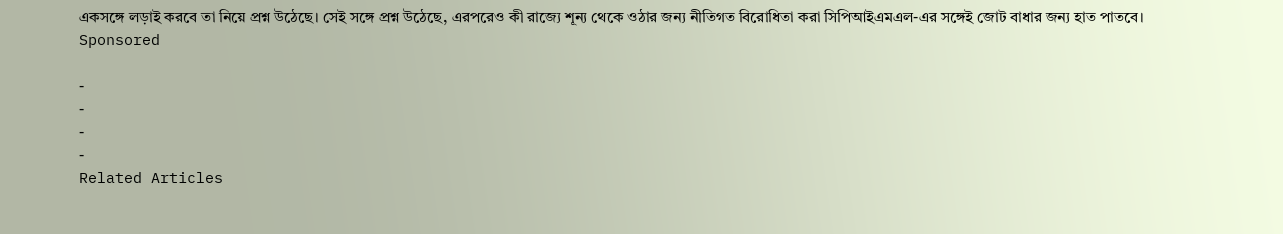একসঙ্গে লড়াই করবে তা নিয়ে প্রশ্ন উঠেছে। সেই সঙ্গে প্রশ্ন উঠেছে, এরপরেও কী রাজ্যে শূন্য থেকে ওঠার জন্য নীতিগত বিরোধিতা করা সিপিআইএমএল-এর সঙ্গেই জোট বাধার জন্য হাত পাতবে।
Sponsored

-
-
-
-
Related Articles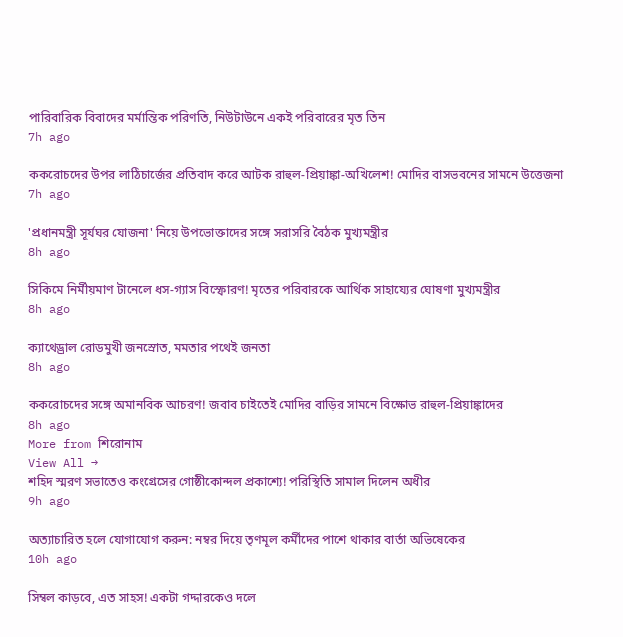পারিবারিক বিবাদের মর্মান্তিক পরিণতি, নিউটাউনে একই পরিবারের মৃত তিন
7h ago

ককরোচদের উপর লাঠিচার্জের প্রতিবাদ করে আটক রাহুল-প্রিয়াঙ্কা-অখিলেশ! মোদির বাসভবনের সামনে উত্তেজনা
7h ago

'প্রধানমন্ত্রী সূর্যঘর যোজনা' নিয়ে উপভোক্তাদের সঙ্গে সরাসরি বৈঠক মুখ্যমন্ত্রীর
8h ago

সিকিমে নির্মীয়মাণ টানেলে ধস-গ্যাস বিস্ফোরণ! মৃতের পরিবারকে আর্থিক সাহায্যের ঘোষণা মুখ্যমন্ত্রীর
8h ago

ক্যাথেড্রাল রোডমুখী জনস্রোত, মমতার পথেই জনতা
8h ago

ককরোচদের সঙ্গে অমানবিক আচরণ! জবাব চাইতেই মোদির বাড়ির সামনে বিক্ষোভ রাহুল-প্রিয়াঙ্কাদের
8h ago
More from শিরোনাম
View All →
শহিদ স্মরণ সভাতেও কংগ্রেসের গোষ্ঠীকোন্দল প্রকাশ্যে! পরিস্থিতি সামাল দিলেন অধীর
9h ago

অত্যাচারিত হলে যোগাযোগ করুন: নম্বর দিয়ে তৃণমূল কর্মীদের পাশে থাকার বার্তা অভিষেকের
10h ago

সিম্বল কাড়বে, এত সাহস! একটা গদ্দারকেও দলে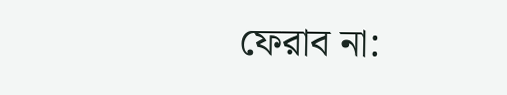ফেরাব না: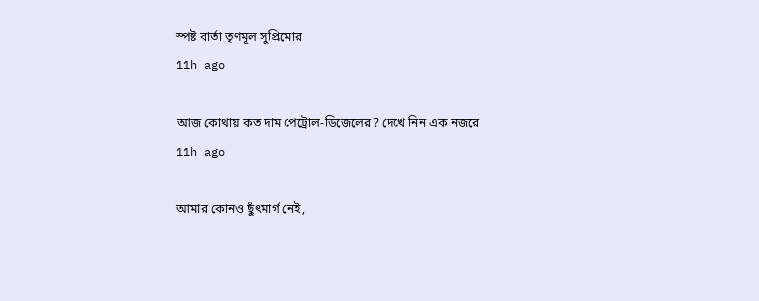স্পষ্ট বার্তা তৃণমূল সুপ্রিমোর
11h ago

আজ কোথায় কত দাম পেট্রোল-ডিজেলের? দেখে নিন এক নজরে
11h ago

আমার কোনও ছুঁৎমার্গ নেই,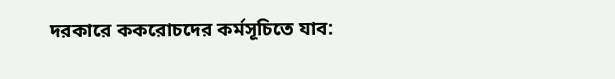দরকারে ককরোচদের কর্মসূচিতে যাব: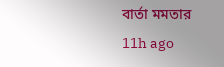বার্তা মমতার
11h ago